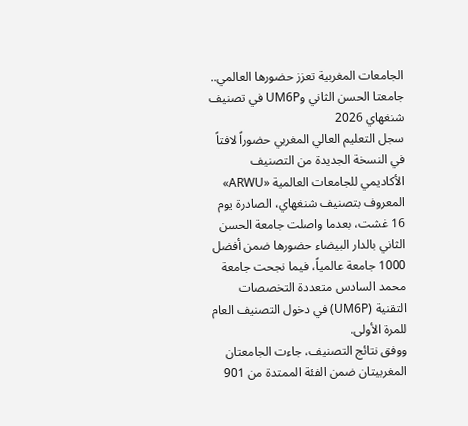الجامعات المغربية تعزز حضورها العالمي.. جامعتا الحسن الثاني وUM6P في تصنيف شنغهاي 2026
سجل التعليم العالي المغربي حضوراً لافتاً في النسخة الجديدة من التصنيف الأكاديمي للجامعات العالمية «ARWU» المعروف بتصنيف شنغهاي، الصادرة يوم 16 غشت، بعدما واصلت جامعة الحسن الثاني بالدار البيضاء حضورها ضمن أفضل 1000 جامعة عالمياً، فيما نجحت جامعة محمد السادس متعددة التخصصات التقنية (UM6P) في دخول التصنيف العام للمرة الأولى.
ووفق نتائج التصنيف، جاءت الجامعتان المغربيتان ضمن الفئة الممتدة من 901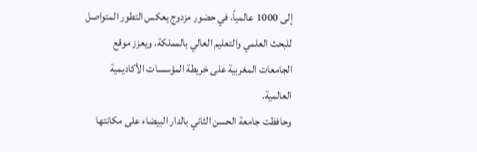إلى 1000 عالمياً، في حضور مزدوج يعكس التطور المتواصل للبحث العلمي والتعليم العالي بالمملكة، ويعزز موقع الجامعات المغربية على خريطة المؤسسات الأكاديمية العالمية.
وحافظت جامعة الحسن الثاني بالدار البيضاء على مكانتها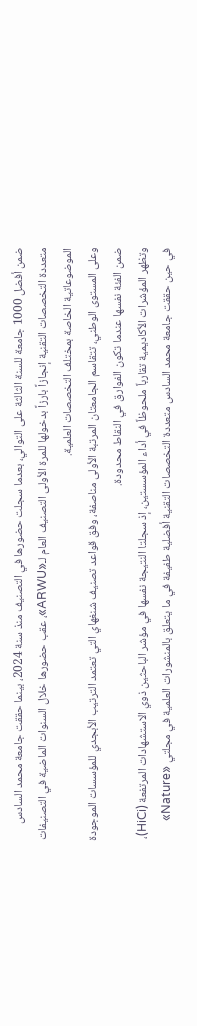ضمن أفضل 1000 جامعة للسنة الثالثة على التوالي، بعدما سجلت حضورها في التصنيف منذ سنة 2024، بينما حققت جامعة محمد السادس متعددة التخصصات التقنية إنجازاً بارزاً بدخولها للمرة الأولى التصنيف العام لـ«ARWU»، عقب حضورها خلال السنوات الماضية في التصنيفات الموضوعاتية الخاصة بمختلف التخصصات العلمية.
وعلى المستوى الوطني، تتقاسم الجامعتان المرتبة الأولى مناصفة، وفق قواعد تصنيف شنغهاي التي تعتمد الترتيب الأبجدي للمؤسسات الموجودة ضمن الفئة نفسها عندما تكون الفوارق في النقاط محدودة.
وتظهر المؤشرات الأكاديمية تقارباً ملحوظاً في أداء المؤسستين، إذ سجلتا النتيجة نفسها في مؤشر الباحثين ذوي الاستشهادات المرتفعة (HiCi)، في حين حققت جامعة محمد السادس متعددة التخصصات التقنية أفضلية طفيفة في ما يتعلق بالمنشورات العلمية في مجلتي «Nature»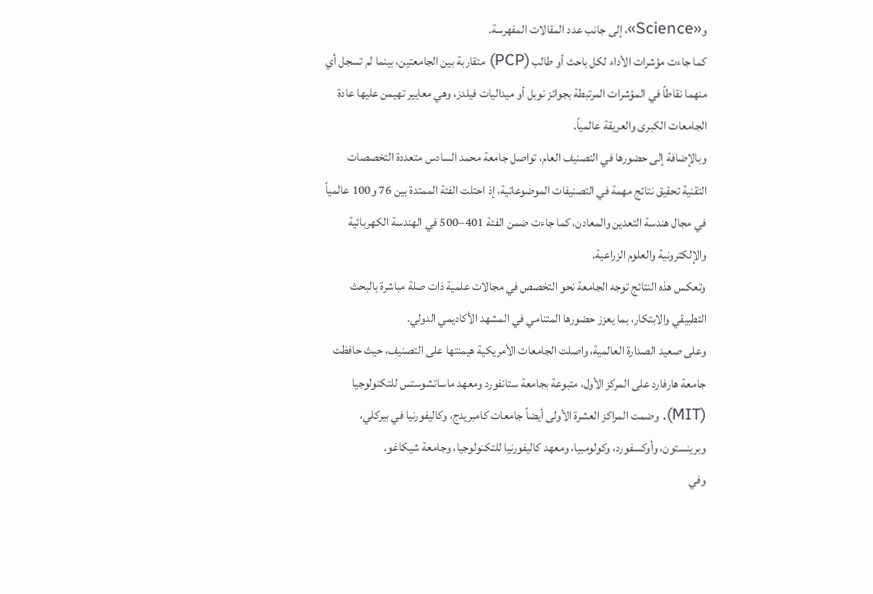و«Science»، إلى جانب عدد المقالات المفهرسة.
كما جاءت مؤشرات الأداء لكل باحث أو طالب (PCP) متقاربة بين الجامعتين، بينما لم تسجل أي منهما نقاطاً في المؤشرات المرتبطة بجوائز نوبل أو ميداليات فيلدز، وهي معايير تهيمن عليها عادة الجامعات الكبرى والعريقة عالمياً.
وبالإضافة إلى حضورها في التصنيف العام، تواصل جامعة محمد السادس متعددة التخصصات التقنية تحقيق نتائج مهمة في التصنيفات الموضوعاتية، إذ احتلت الفئة الممتدة بين 76 و100 عالمياً في مجال هندسة التعدين والمعادن، كما جاءت ضمن الفئة 401–500 في الهندسة الكهربائية والإلكترونية والعلوم الزراعية.
وتعكس هذه النتائج توجه الجامعة نحو التخصص في مجالات علمية ذات صلة مباشرة بالبحث التطبيقي والابتكار، بما يعزز حضورها المتنامي في المشهد الأكاديمي الدولي.
وعلى صعيد الصدارة العالمية، واصلت الجامعات الأمريكية هيمنتها على التصنيف، حيث حافظت جامعة هارفارد على المركز الأول، متبوعة بجامعة ستانفورد ومعهد ماساتشوستس للتكنولوجيا (MIT). وضمت المراكز العشرة الأولى أيضاً جامعات كامبريدج، وكاليفورنيا في بيركلي، وبرينستون، وأوكسفورد، وكولومبيا، ومعهد كاليفورنيا للتكنولوجيا، وجامعة شيكاغو.
وفي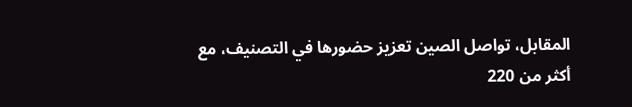المقابل، تواصل الصين تعزيز حضورها في التصنيف، مع أكثر من 220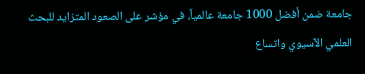جامعة ضمن أفضل 1000 جامعة عالمياً، في مؤشر على الصعود المتزايد للبحث العلمي الآسيوي واتساع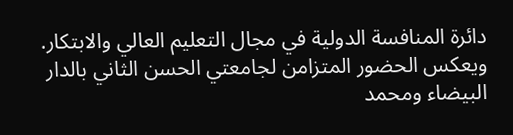دائرة المنافسة الدولية في مجال التعليم العالي والابتكار.
ويعكس الحضور المتزامن لجامعتي الحسن الثاني بالدار البيضاء ومحمد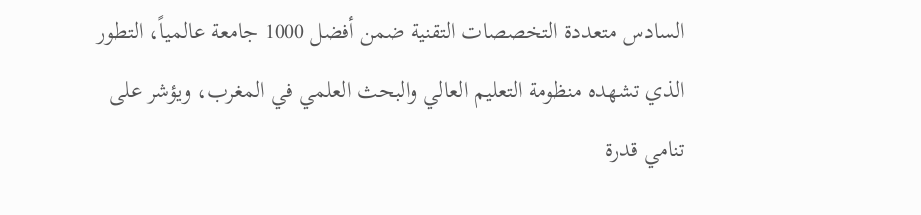السادس متعددة التخصصات التقنية ضمن أفضل 1000 جامعة عالمياً، التطور الذي تشهده منظومة التعليم العالي والبحث العلمي في المغرب، ويؤشر على تنامي قدرة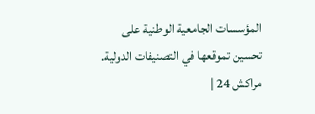المؤسسات الجامعية الوطنية على تحسين تموقعها في التصنيفات الدولية.
مراكش 24 |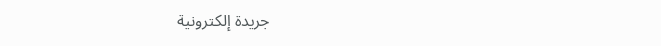جريدة إلكترونية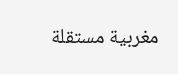مغربية مستقلة